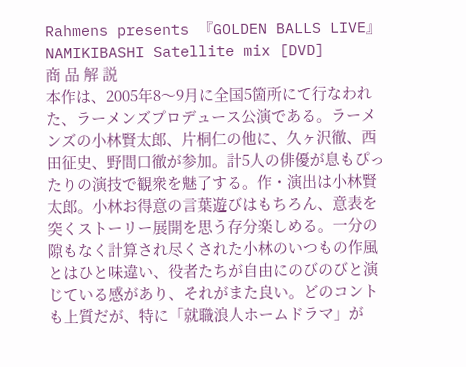Rahmens presents 『GOLDEN BALLS LIVE』 NAMIKIBASHI Satellite mix [DVD]
商 品 解 説
本作は、2005年8〜9月に全国5箇所にて行なわれた、ラーメンズプロデュース公演である。ラーメンズの小林賢太郎、片桐仁の他に、久ヶ沢徹、西田征史、野間口徹が参加。計5人の俳優が息もぴったりの演技で観衆を魅了する。作・演出は小林賢太郎。小林お得意の言葉遊びはもちろん、意表を突くストーリー展開を思う存分楽しめる。一分の隙もなく計算され尽くされた小林のいつもの作風とはひと味違い、役者たちが自由にのびのびと演じている感があり、それがまた良い。どのコントも上質だが、特に「就職浪人ホームドラマ」が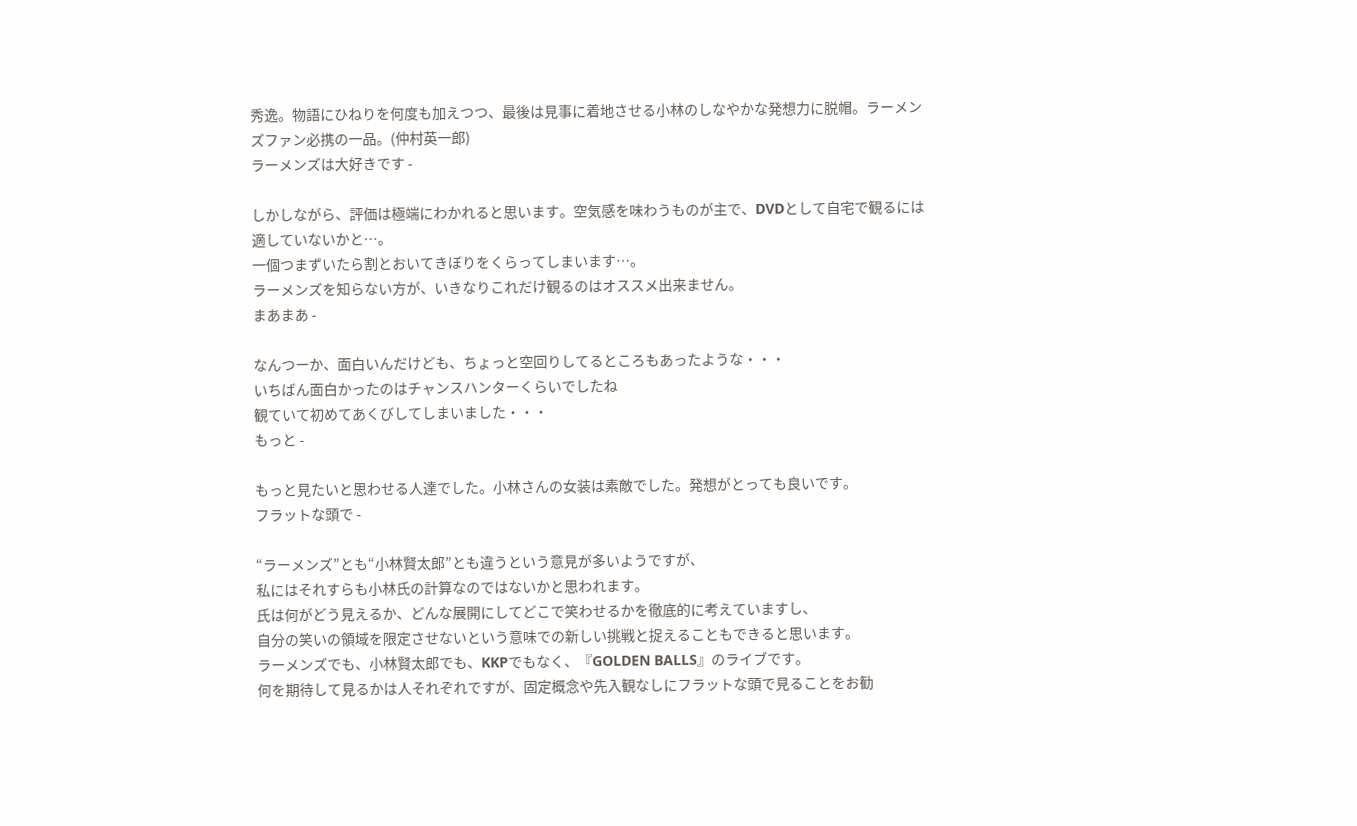秀逸。物語にひねりを何度も加えつつ、最後は見事に着地させる小林のしなやかな発想力に脱帽。ラーメンズファン必携の一品。(仲村英一郎)
ラーメンズは大好きです -

しかしながら、評価は極端にわかれると思います。空気感を味わうものが主で、DVDとして自宅で観るには適していないかと…。
一個つまずいたら割とおいてきぼりをくらってしまいます…。
ラーメンズを知らない方が、いきなりこれだけ観るのはオススメ出来ません。
まあまあ -

なんつーか、面白いんだけども、ちょっと空回りしてるところもあったような・・・
いちばん面白かったのはチャンスハンターくらいでしたね
観ていて初めてあくびしてしまいました・・・
もっと -

もっと見たいと思わせる人達でした。小林さんの女装は素敵でした。発想がとっても良いです。
フラットな頭で -

“ラーメンズ”とも“小林賢太郎”とも違うという意見が多いようですが、
私にはそれすらも小林氏の計算なのではないかと思われます。
氏は何がどう見えるか、どんな展開にしてどこで笑わせるかを徹底的に考えていますし、
自分の笑いの領域を限定させないという意味での新しい挑戦と捉えることもできると思います。
ラーメンズでも、小林賢太郎でも、KKPでもなく、『GOLDEN BALLS』のライブです。
何を期待して見るかは人それぞれですが、固定概念や先入観なしにフラットな頭で見ることをお勧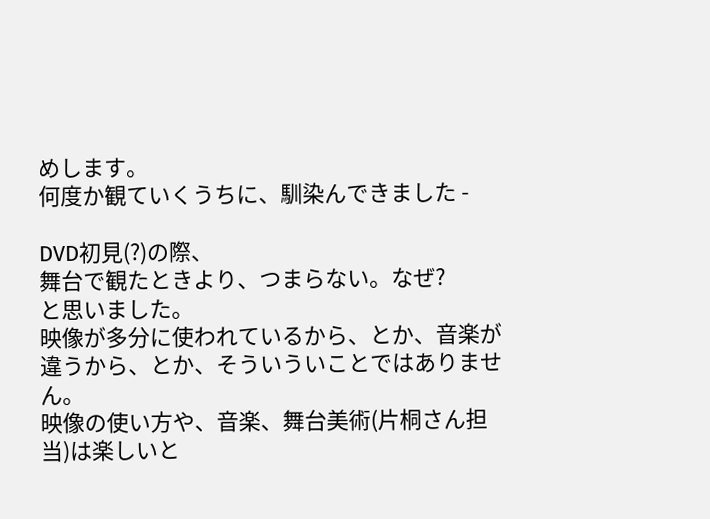めします。
何度か観ていくうちに、馴染んできました -

DVD初見(?)の際、
舞台で観たときより、つまらない。なぜ?
と思いました。
映像が多分に使われているから、とか、音楽が違うから、とか、そういういことではありません。
映像の使い方や、音楽、舞台美術(片桐さん担当)は楽しいと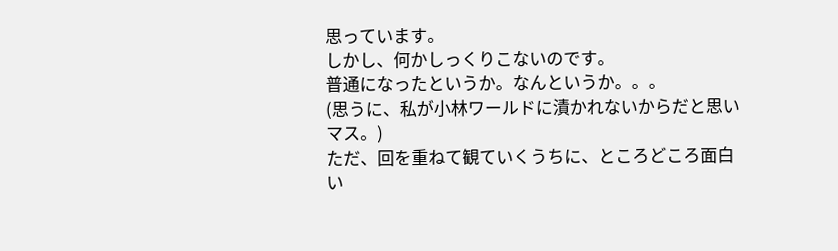思っています。
しかし、何かしっくりこないのです。
普通になったというか。なんというか。。。
(思うに、私が小林ワールドに漬かれないからだと思いマス。)
ただ、回を重ねて観ていくうちに、ところどころ面白い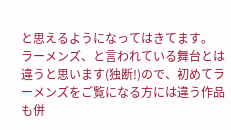と思えるようになってはきてます。
ラーメンズ、と言われている舞台とは違うと思います(独断!)ので、初めてラーメンズをご覧になる方には違う作品も併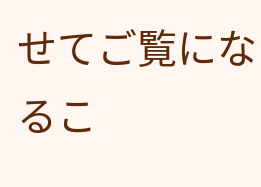せてご覧になるこ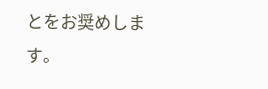とをお奨めします。